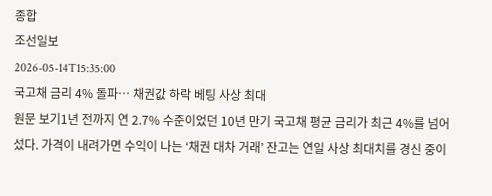종합
조선일보
2026-05-14T15:35:00
국고채 금리 4% 돌파… 채권값 하락 베팅 사상 최대
원문 보기1년 전까지 연 2.7% 수준이었던 10년 만기 국고채 평균 금리가 최근 4%를 넘어섰다. 가격이 내려가면 수익이 나는 ‘채권 대차 거래’ 잔고는 연일 사상 최대치를 경신 중이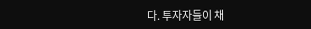다. 투자자들이 채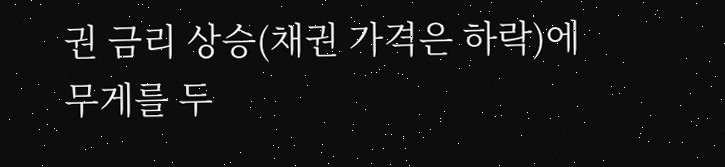권 금리 상승(채권 가격은 하락)에 무게를 두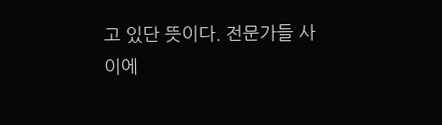고 있단 뜻이다. 전문가들 사이에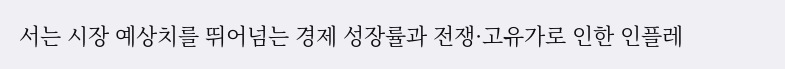서는 시장 예상치를 뛰어넘는 경제 성장률과 전쟁·고유가로 인한 인플레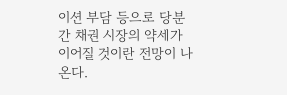이션 부담 등으로 당분간 채권 시장의 약세가 이어질 것이란 전망이 나온다.